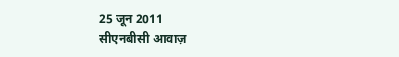25 जून 2011
सीएनबीसी आवाज़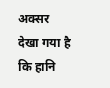अक्सर देखा गया है कि हानि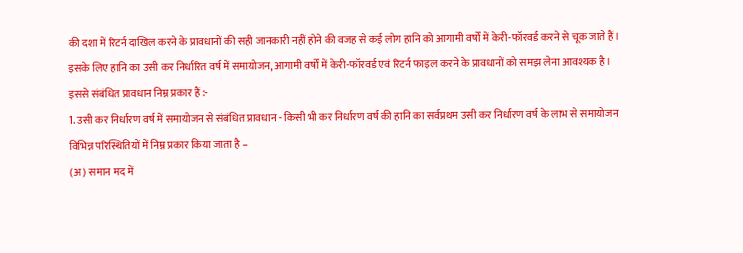की दशा में रिटर्न दाखिल करने के प्रावधानों की सही जानकारी नहीं होने की वजह से कई लोग हानि को आगामी वर्षों में केरी-फॉरवर्ड करने से चूक जाते हैं। इसके लिए हानि का उसी कर निर्धारित वर्ष में समायोजन, आगामी वर्षों में केरी-फॉरवर्ड एवं रिटर्न फाइल करने के प्रावधानों को समझ लेना आवश्यक है। इससे संबंधित प्रावधान निम्न प्रकार हैं :-
1. उसी कर निर्धारण वर्ष में समायोजन से संबंधित प्रावधान - किसी भी कर निर्धारण वर्ष की हानि का सर्वप्रथम उसी कर निर्धारण वर्ष के लाभ से समायोजन विभिन्न परिस्थितियों में निम्न प्रकार किया जाता है –
(अ) समान मद में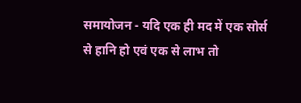समायोजन - यदि एक ही मद में एक सोर्स से हानि हो एवं एक से लाभ तो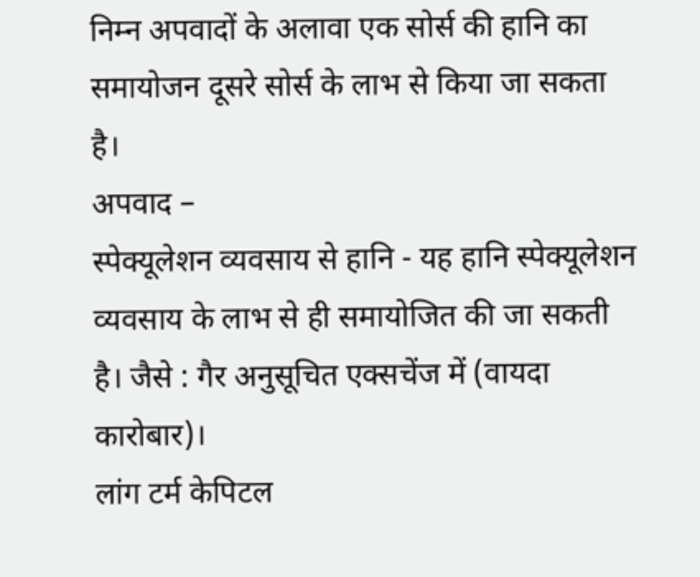निम्न अपवादों के अलावा एक सोर्स की हानि का समायोजन दूसरे सोर्स के लाभ से किया जा सकता है।
अपवाद –
स्पेक्यूलेशन व्यवसाय से हानि - यह हानि स्पेक्यूलेशन व्यवसाय के लाभ से ही समायोजित की जा सकती है। जैसे : गैर अनुसूचित एक्सचेंज में (वायदा कारोबार)।
लांग टर्म केपिटल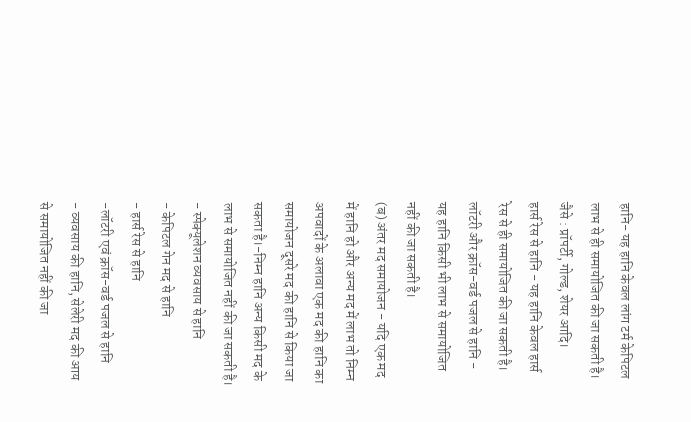हानि- यह हानि केवल लांग टर्म केपिटल लाभ से ही समायोजित की जा सकती है। जैसे : प्रॉपर्टी, गोल्ड, शेयर आदि।
हार्स रेस से हानि - यह हानि केवल हार्स रेस से ही समायोजित की जा सकती है।
लॉटरी और क्रॉस-वर्ड पजल से हानि - यह हानि किसी भी लाभ से समायोजित नहीं की जा सकती है।
(ब) अंतर मद समायोजन - यदि एक मद में हानि हो और अन्य मद में लाभ तो निम्न अपवादों के अलावा एक मद की हानि का समायोजन दूसरे मद की हानि से किया जा सकता है।-निम्न हानि अन्य किसी मद के लाभ से समायोजित नहीं की जा सकती है।
- स्पेक्यूलेशन व्यवसाय से हानि
- केपिटल गेन मद से हानि
- हार्स रेस से हानि
-लॉटरी एवं क्रॉस-वर्ड पजल से हानि
- व्यवसाय की हानि, सेलेरी मद की आय से समायोजित नहीं की जा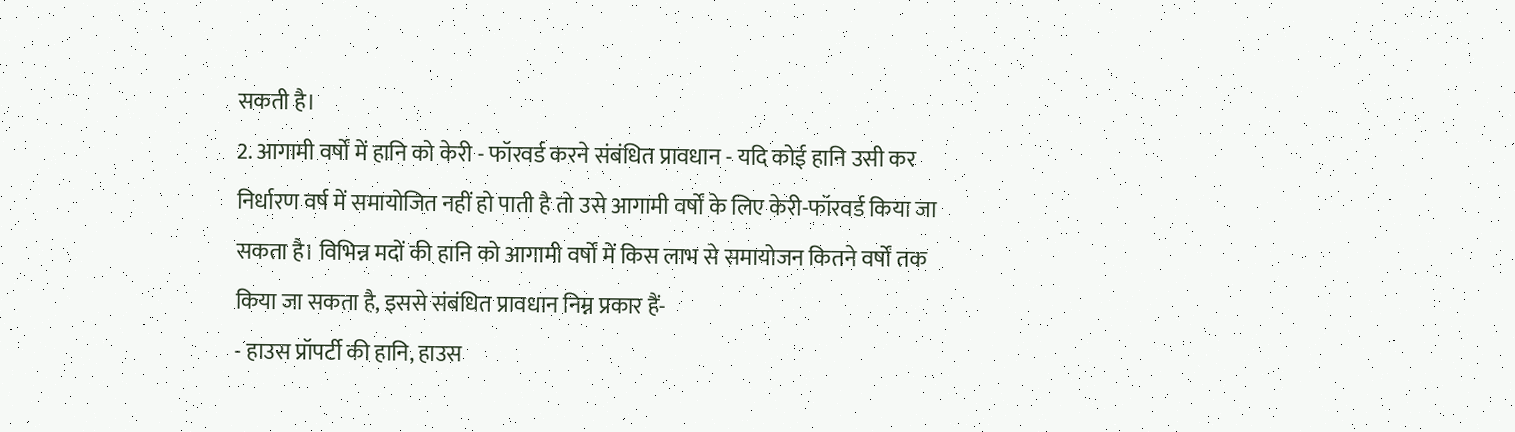सकती है।
2. आगामी वर्षों में हानि को केरी - फॉरवर्ड करने संबंधित प्रावधान - यदि कोई हानि उसी कर निर्धारण वर्ष में समायोजित नहीं हो पाती है तो उसे आगामी वर्षों के लिए केरी-फॉरवर्ड किया जा सकता है। विभिन्न मदों की हानि को आगामी वर्षों में किस लाभ से समायोजन कितने वर्षों तक किया जा सकता है, इससे संबंधित प्रावधान निम्न प्रकार हैं-
- हाउस प्रॉपर्टी की हानि, हाउस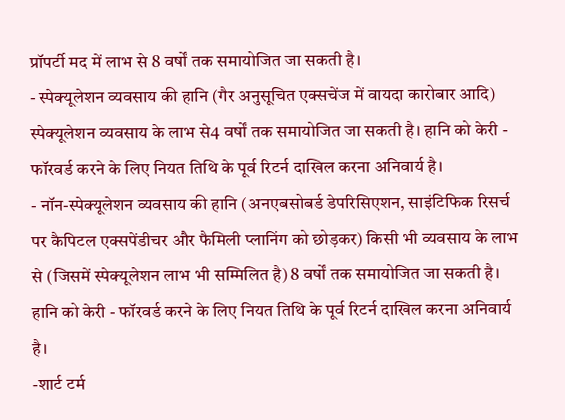प्रॉपर्टी मद में लाभ से 8 वर्षों तक समायोजित जा सकती है।
- स्पेक्यूलेशन व्यवसाय की हानि (गैर अनुसूचित एक्सचेंज में वायदा कारोबार आदि) स्पेक्यूलेशन व्यवसाय के लाभ से4 वर्षों तक समायोजित जा सकती है। हानि को केरी - फॉरवर्ड करने के लिए नियत तिथि के पूर्व रिटर्न दाखिल करना अनिवार्य है।
- नॉन-स्पेक्यूलेशन व्यवसाय की हानि (अनएबसोबर्ड डेपरिसिएशन, साइंटिफिक रिसर्च पर कैपिटल एक्सपेंडीचर और फैमिली प्लानिंग को छोड़कर) किसी भी व्यवसाय के लाभ से (जिसमें स्पेक्यूलेशन लाभ भी सम्मिलित है) 8 वर्षों तक समायोजित जा सकती है। हानि को केरी - फॉरवर्ड करने के लिए नियत तिथि के पूर्व रिटर्न दाखिल करना अनिवार्य है।
-शार्ट टर्म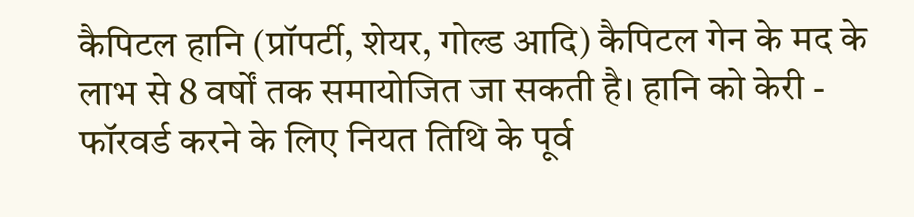कैपिटल हानि (प्रॉपर्टी, शेयर, गोल्ड आदि) कैपिटल गेन के मद के लाभ से 8 वर्षों तक समायोजित जा सकती है। हानि को केरी - फॉरवर्ड करने के लिए नियत तिथि के पूर्व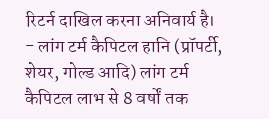रिटर्न दाखिल करना अनिवार्य है।
- लांग टर्म कैपिटल हानि (प्रॉपर्टी, शेयर, गोल्ड आदि) लांग टर्म कैपिटल लाभ से 8 वर्षों तक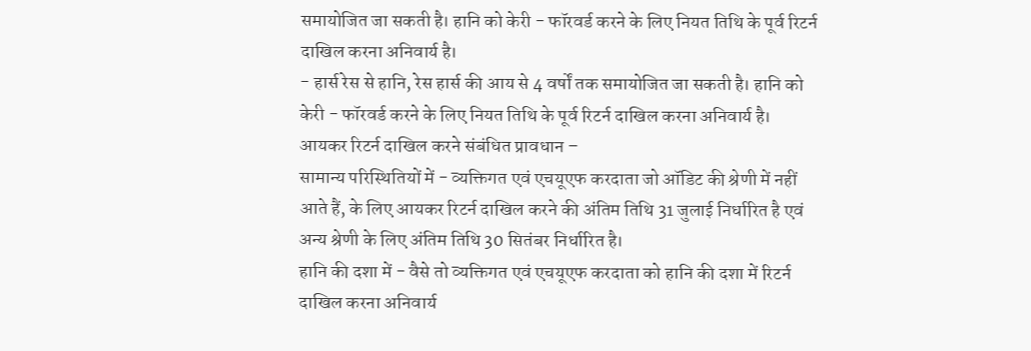समायोजित जा सकती है। हानि को केरी - फॉरवर्ड करने के लिए नियत तिथि के पूर्व रिटर्न दाखिल करना अनिवार्य है।
- हार्स रेस से हानि, रेस हार्स की आय से 4 वर्षों तक समायोजित जा सकती है। हानि को केरी - फॉरवर्ड करने के लिए नियत तिथि के पूर्व रिटर्न दाखिल करना अनिवार्य है।
आयकर रिटर्न दाखिल करने संबंधित प्रावधान –
सामान्य परिस्थितियों में - व्यक्तिगत एवं एचयूएफ करदाता जो ऑडिट की श्रेणी में नहीं आते हैं, के लिए आयकर रिटर्न दाखिल करने की अंतिम तिथि 31 जुलाई निर्धारित है एवं अन्य श्रेणी के लिए अंतिम तिथि 30 सितंबर निर्धारित है।
हानि की दशा में - वैसे तो व्यक्तिगत एवं एचयूएफ करदाता को हानि की दशा में रिटर्न दाखिल करना अनिवार्य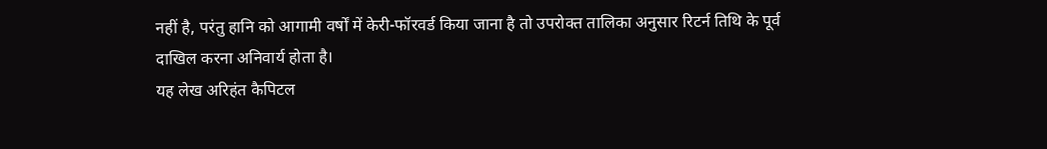नहीं है, परंतु हानि को आगामी वर्षों में केरी-फॉरवर्ड किया जाना है तो उपरोक्त तालिका अनुसार रिटर्न तिथि के पूर्व दाखिल करना अनिवार्य होता है।
यह लेख अरिहंत कैपिटल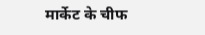मार्केट के चीफ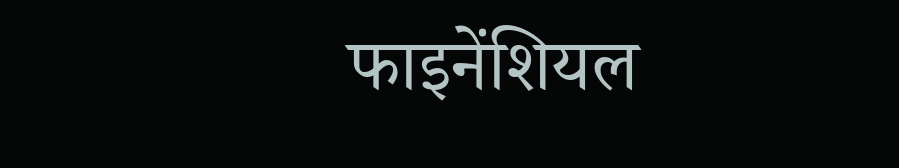फाइनेंशियल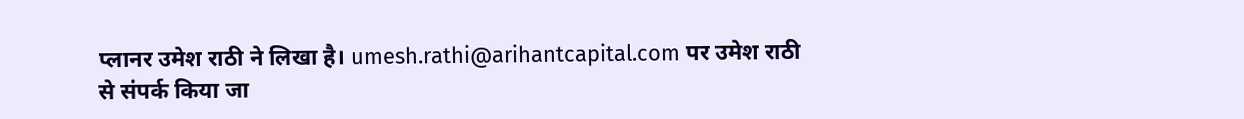प्लानर उमेश राठी ने लिखा है। umesh.rathi@arihantcapital.com पर उमेश राठी से संपर्क किया जा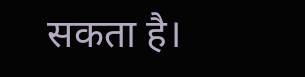सकता है।